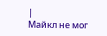|
Майкл не мог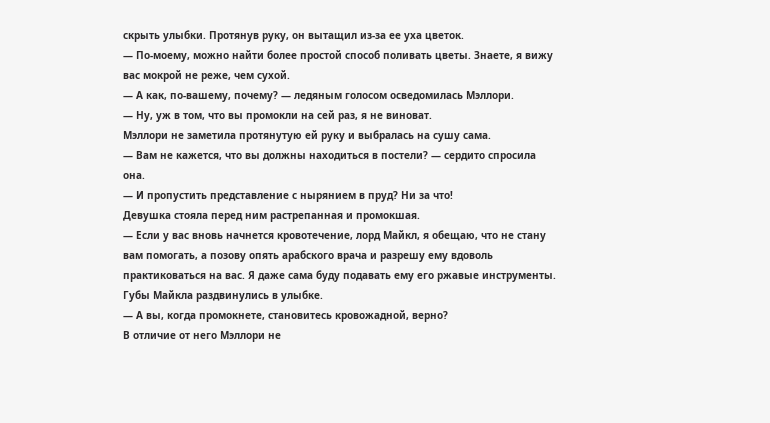скрыть улыбки. Протянув руку, он вытащил из-за ее уха цветок.
— По-моему, можно найти более простой способ поливать цветы. Знаете, я вижу вас мокрой не реже, чем сухой.
— А как, по-вашему, почему? — ледяным голосом осведомилась Мэллори.
— Ну, уж в том, что вы промокли на сей раз, я не виноват.
Мэллори не заметила протянутую ей руку и выбралась на сушу сама.
— Вам не кажется, что вы должны находиться в постели? — сердито спросила она.
— И пропустить представление с нырянием в пруд? Ни за что!
Девушка стояла перед ним растрепанная и промокшая.
— Если у вас вновь начнется кровотечение, лорд Майкл, я обещаю, что не стану вам помогать, а позову опять арабского врача и разрешу ему вдоволь практиковаться на вас. Я даже сама буду подавать ему его ржавые инструменты.
Губы Майкла раздвинулись в улыбке.
— А вы, когда промокнете, становитесь кровожадной, верно?
В отличие от него Мэллори не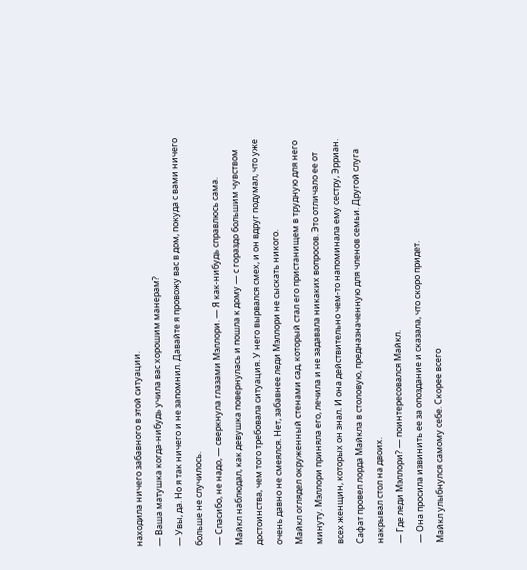находила ничего забавного в этой ситуации.
— Ваша матушка когда-нибудь учила вас хорошим манерам?
— Увы, да. Но я так ничего и не запомнил. Давайте я провожу вас в дом, покуда с вами ничего больше не случилось.
— Спасибо, не надо, — сверкнула глазами Мэллори. — Я как-нибудь справлюсь сама.
Майкл наблюдал, как девушка повернулась и пошла к дому — с гораздо большим чувством достоинства, чем того требовала ситуация. У него вырвался смех, и он вдруг подумал, что уже очень давно не смеялся. Нет, забавнее леди Мэллори не сыскать никого.
Майкл оглядел окруженный стенами сад, который стал его пристанищем в трудную для него минуту. Мэллори приняла его, лечила и не задавала никаких вопросов. Это отличало ее от всех женщин, которых он знал. И она действительно чем-то напоминала ему сестру, Эрриан.
Сафат провел лорда Майкла в столовую, предназначенную для членов семьи. Другой слуга накрывал стол на двоих.
— Где леди Мэллори? — поинтересовался Майкл.
— Она просила извинить ее за опоздание и сказала, что скоро придет.
Майкл улыбнулся самому себе. Скорее всего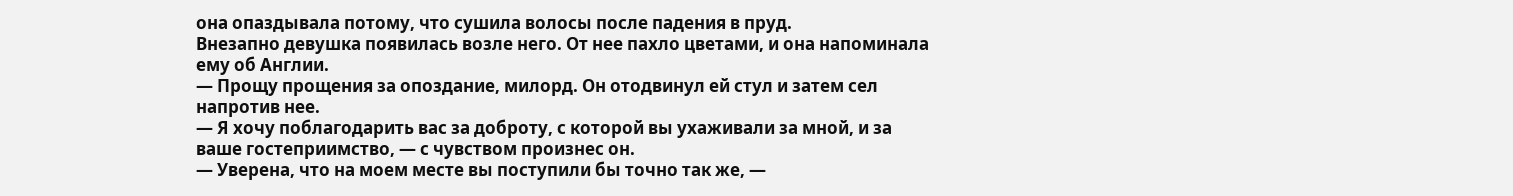она опаздывала потому, что сушила волосы после падения в пруд.
Внезапно девушка появилась возле него. От нее пахло цветами, и она напоминала ему об Англии.
— Прощу прощения за опоздание, милорд. Он отодвинул ей стул и затем сел напротив нее.
— Я хочу поблагодарить вас за доброту, с которой вы ухаживали за мной, и за ваше гостеприимство, — с чувством произнес он.
— Уверена, что на моем месте вы поступили бы точно так же, —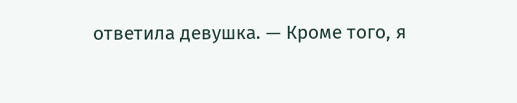ответила девушка. — Кроме того, я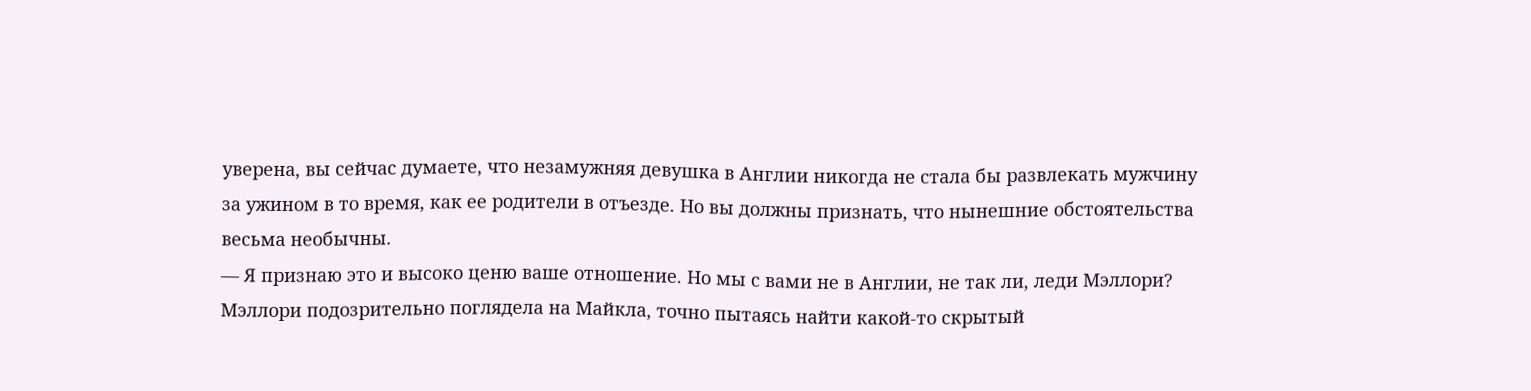уверена, вы сейчас думаете, что незамужняя девушка в Англии никогда не стала бы развлекать мужчину за ужином в то время, как ее родители в отъезде. Но вы должны признать, что нынешние обстоятельства весьма необычны.
— Я признаю это и высоко ценю ваше отношение. Но мы с вами не в Англии, не так ли, леди Мэллори?
Мэллори подозрительно поглядела на Майкла, точно пытаясь найти какой-то скрытый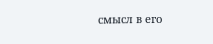смысл в его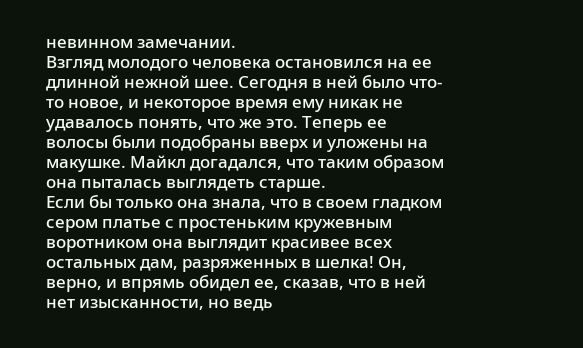невинном замечании.
Взгляд молодого человека остановился на ее длинной нежной шее. Сегодня в ней было что-то новое, и некоторое время ему никак не удавалось понять, что же это. Теперь ее волосы были подобраны вверх и уложены на макушке. Майкл догадался, что таким образом она пыталась выглядеть старше.
Если бы только она знала, что в своем гладком сером платье с простеньким кружевным воротником она выглядит красивее всех остальных дам, разряженных в шелка! Он, верно, и впрямь обидел ее, сказав, что в ней нет изысканности, но ведь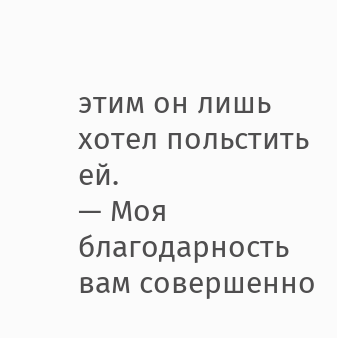этим он лишь хотел польстить ей.
— Моя благодарность вам совершенно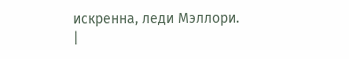искренна, леди Мэллори. |